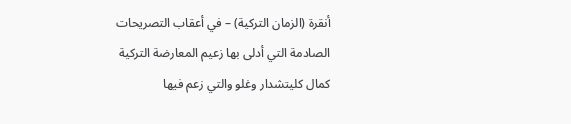أنقرة (الزمان التركية) – في أعقاب التصريحات الصادمة التي أدلى بها زعيم المعارضة التركية كمال كليتشدار وغلو والتي زعم فيها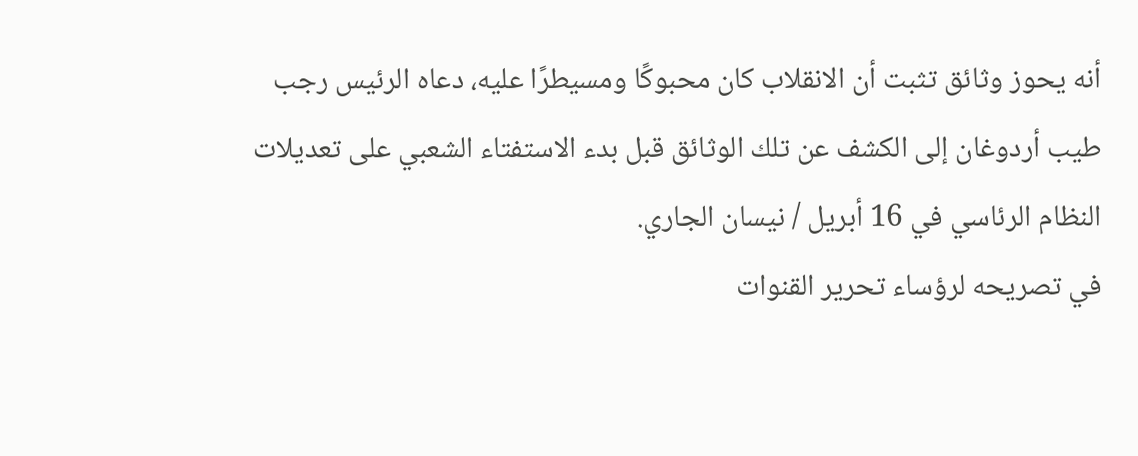أنه يحوز وثائق تثبت أن الانقلاب كان محبوكًا ومسيطرًا عليه، دعاه الرئيس رجب طيب أردوغان إلى الكشف عن تلك الوثائق قبل بدء الاستفتاء الشعبي على تعديلات النظام الرئاسي في 16 أبريل / نيسان الجاري.
في تصريحه لرؤساء تحرير القنوات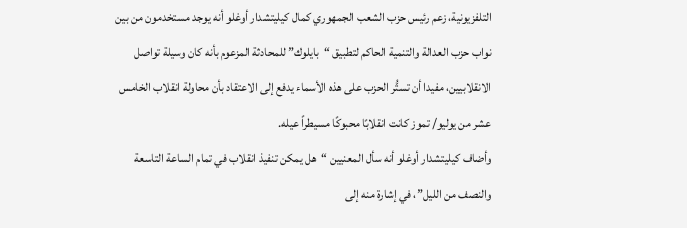التلفزيونية، زعم رئيس حزب الشعب الجمهوري كمال كيليتشدار أوغلو أنه يوجد مستخدمون من بين نواب حزب العدالة والتنمية الحاكم لتطبيق “بايلوك” للمحادثة المزعوم بأنه كان وسيلة تواصل الانقلابيين، مفيدا أن تستُّر الحزب على هذه الأسماء يدفع إلى الاعتقاد بأن محاولة انقلاب الخامس عشر من يوليو/ تموز كانت انقلابًا محبوكًا مسيطراً عيله.
وأضاف كيليتشدار أوغلو أنه سأل المعنيين “هل يمكن تنفيذ انقلاب في تمام الساعة التاسعة والنصف من الليل”، في إشارة منه إلى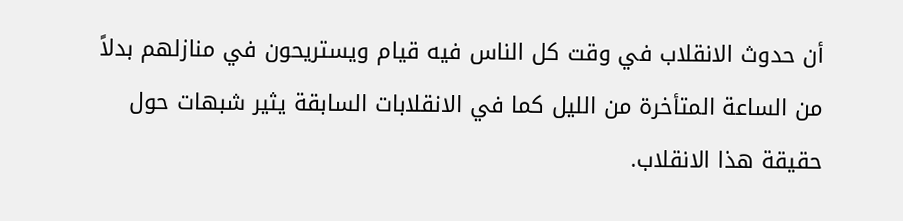أن حدوث الانقلاب في وقت كل الناس فيه قيام ويستريحون في منازلهم بدلاً من الساعة المتأخرة من الليل كما في الانقلابات السابقة يثير شبهات حول حقيقة هذا الانقلاب.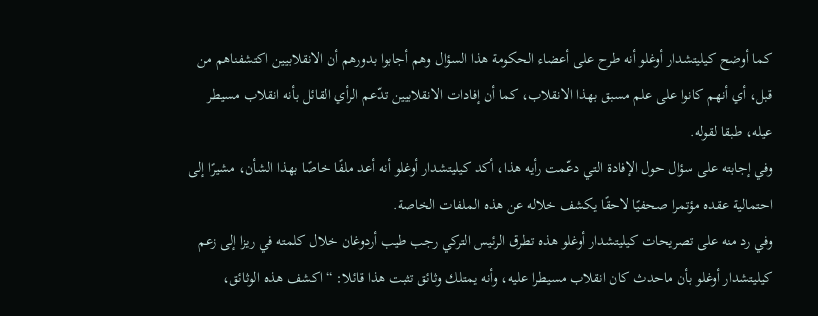كما أوضح كيليتشدار أوغلو أنه طرح على أعضاء الحكومة هذا السؤال وهم أجابوا بدورهم أن الانقلابيين اكتشفناهم من قبل، أي أنهم كانوا على علم مسبق بهذا الانقلاب، كما أن إفادات الانقلابيين تدّعم الرأي القائل بأنه انقلاب مسيطر عيله، طبقا لقوله.
وفي إجابته على سؤال حول الإفادة التي دعّمت رأيه هذا، أكد كيليتشدار أوغلو أنه أعد ملفًا خاصًا بهذا الشأن، مشيرًا إلى احتمالية عقده مؤتمرا صحفيًا لاحقًا يكشف خلاله عن هذه الملفات الخاصة.
وفي رد منه على تصريحات كيليتشدار أوغلو هذه تطرق الرئيس التركي رجب طيب أردوغان خلال كلمته في ريزا إلى زعم كيليتشدار أوغلو بأن ماحدث كان انقلاب مسيطرا عليه، وأنه يمتلك وثائق تثبت هذا قائلا: “اكشف هذه الوثائق،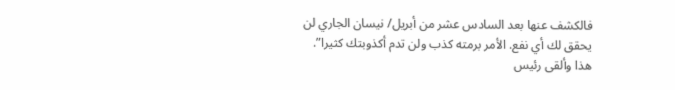فالكشف عنها بعد السادس عشر من أبريل/ نيسان الجاري لن يحقق لك أي نفع. الأمر برمته كذب ولن تدم أكذوبتك كثيرا”.
هذا وألقى رئيس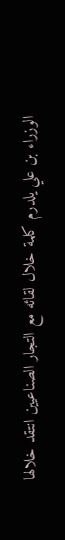الوزراء بن علي يلدرم كلمة خلال لقائه مع التجار الصناعيين انتقد خلالها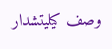وصف كيليتشدار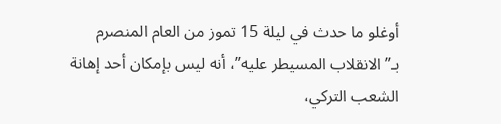أوغلو ما حدث في ليلة 15 تموز من العام المنصرم بـ”الانقلاب المسيطر عليه”، أنه ليس بإمكان أحد إهانة الشعب التركي،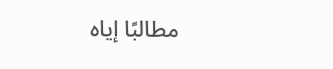مطالبًا إياه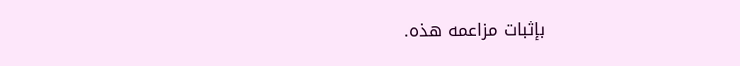بإثبات مزاعمه هذه.